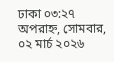ঢাকা ০৩:২৭ অপরাহ্ন, সোমবার, ০২ মার্চ ২০২৬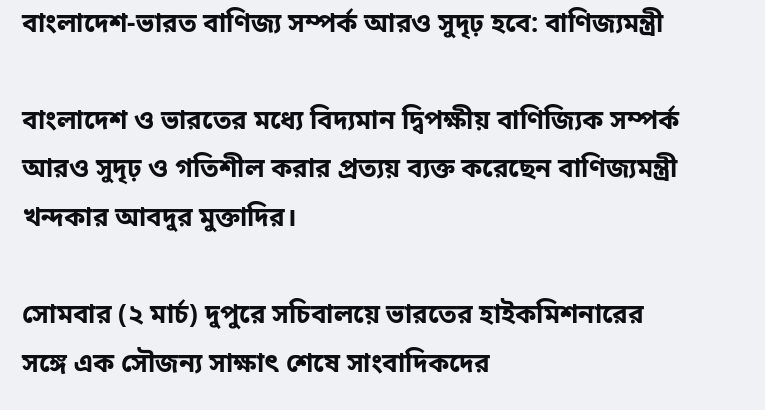বাংলাদেশ-ভারত বাণিজ্য সম্পর্ক আরও সুদৃঢ় হবে: বাণিজ্যমন্ত্রী

বাংলাদেশ ও ভারতের মধ্যে বিদ্যমান দ্বিপক্ষীয় বাণিজ্যিক সম্পর্ক আরও সুদৃঢ় ও গতিশীল করার প্রত্যয় ব্যক্ত করেছেন বাণিজ্যমন্ত্রী খন্দকার আবদুর মুক্তাদির।

সোমবার (২ মার্চ) দুপুরে সচিবালয়ে ভারতের হাইকমিশনারের সঙ্গে এক সৌজন্য সাক্ষাৎ শেষে সাংবাদিকদের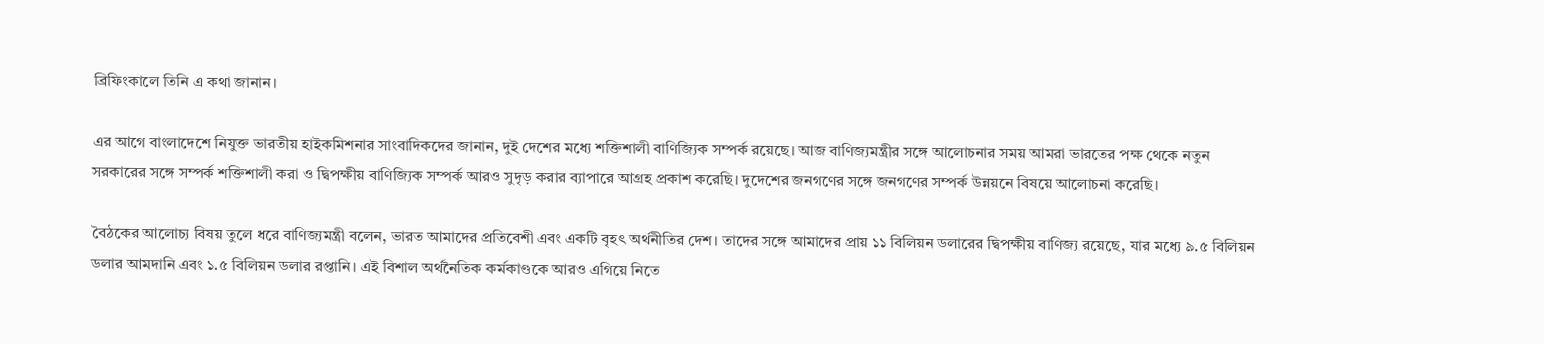ব্রিফিংকালে তিনি এ কথা জানান।

এর আগে বাংলাদেশে নিযুক্ত ভারতীয় হাইকমিশনার সাংবাদিকদের জানান, দুই দেশের মধ্যে শক্তিশালী বাণিজ্যিক সম্পর্ক রয়েছে। আজ বাণিজ্যমন্ত্রীর সঙ্গে আলোচনার সময় আমরা ভারতের পক্ষ থেকে নতুন সরকারের সঙ্গে সম্পর্ক শক্তিশালী করা ও দ্বিপক্ষীয় বাণিজ্যিক সম্পর্ক আরও সুদৃড় করার ব্যাপারে আগ্রহ প্রকাশ করেছি। দুদেশের জনগণের সঙ্গে জনগণের সম্পর্ক উন্নয়নে বিষয়ে আলোচনা করেছি।

বৈঠকের আলোচ্য বিষয় তুলে ধরে বাণিজ্যমন্ত্রী বলেন, ভারত আমাদের প্রতিবেশী এবং একটি বৃহৎ অর্থনীতির দেশ। তাদের সঙ্গে আমাদের প্রায় ১১ বিলিয়ন ডলারের দ্বিপক্ষীয় বাণিজ্য রয়েছে, যার মধ্যে ৯.৫ বিলিয়ন ডলার আমদানি এবং ১.৫ বিলিয়ন ডলার রপ্তানি। এই বিশাল অর্থনৈতিক কর্মকাণ্ডকে আরও এগিয়ে নিতে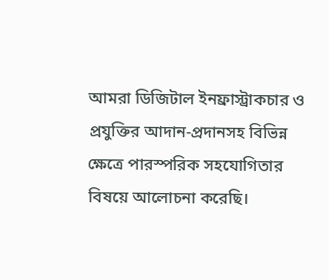আমরা ডিজিটাল ইনফ্রাস্ট্রাকচার ও প্রযুক্তির আদান-প্রদানসহ বিভিন্ন ক্ষেত্রে পারস্পরিক সহযোগিতার বিষয়ে আলোচনা করেছি।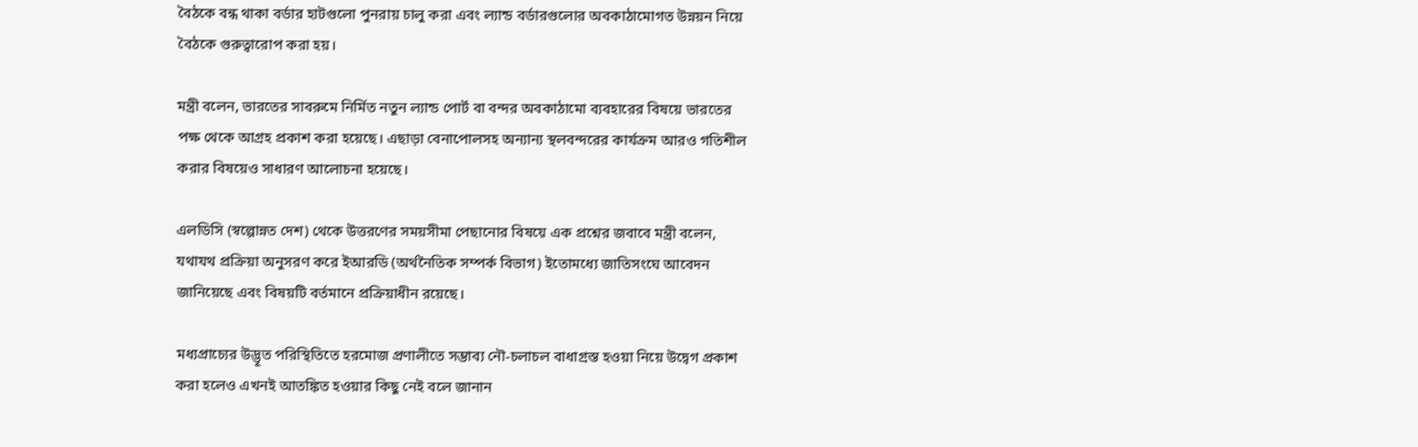বৈঠকে বন্ধ থাকা বর্ডার হাটগুলো পুনরায় চালু করা এবং ল্যান্ড বর্ডারগুলোর অবকাঠামোগত উন্নয়ন নিয়ে বৈঠকে গুরুত্বারোপ করা হয়।

মন্ত্রী বলেন, ভারতের সাবরুমে নির্মিত নতুন ল্যান্ড পোর্ট বা বন্দর অবকাঠামো ব্যবহারের বিষয়ে ভারতের পক্ষ থেকে আগ্রহ প্রকাশ করা হয়েছে। এছাড়া বেনাপোলসহ অন্যান্য স্থলবন্দরের কার্যক্রম আরও গতিশীল করার বিষয়েও সাধারণ আলোচনা হয়েছে।

এলডিসি (স্বল্পোন্নত দেশ) থেকে উত্তরণের সময়সীমা পেছানোর বিষয়ে এক প্রশ্নের জবাবে মন্ত্রী বলেন, যথাযথ প্রক্রিয়া অনুসরণ করে ইআরডি (অর্থনৈতিক সম্পর্ক বিভাগ) ইতোমধ্যে জাতিসংঘে আবেদন জানিয়েছে এবং বিষয়টি বর্তমানে প্রক্রিয়াধীন রয়েছে।

মধ্যপ্রাচ্যের উদ্ভূত পরিস্থিতিতে হরমোজ প্রণালীতে সম্ভাব্য নৌ-চলাচল বাধাগ্রস্ত হওয়া নিয়ে উদ্বেগ প্রকাশ করা হলেও এখনই আতঙ্কিত হওয়ার কিছু নেই বলে জানান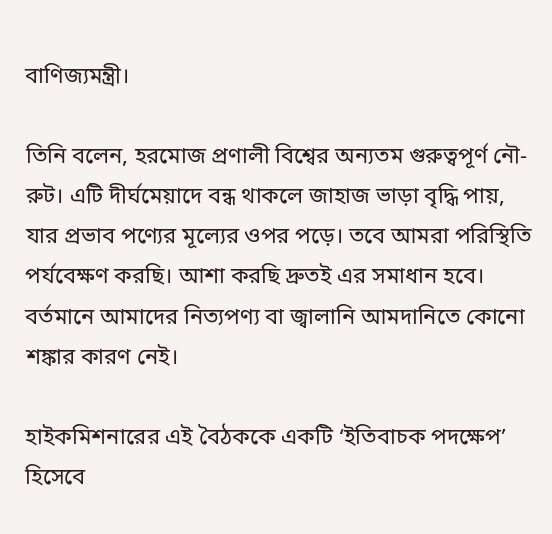বাণিজ্যমন্ত্রী।

তিনি বলেন, হরমোজ প্রণালী বিশ্বের অন্যতম গুরুত্বপূর্ণ নৌ-রুট। এটি দীর্ঘমেয়াদে বন্ধ থাকলে জাহাজ ভাড়া বৃদ্ধি পায়, যার প্রভাব পণ্যের মূল্যের ওপর পড়ে। তবে আমরা পরিস্থিতি পর্যবেক্ষণ করছি। আশা করছি দ্রুতই এর সমাধান হবে। বর্তমানে আমাদের নিত্যপণ্য বা জ্বালানি আমদানিতে কোনো শঙ্কার কারণ নেই।

হাইকমিশনারের এই বৈঠককে একটি ‘ইতিবাচক পদক্ষেপ’ হিসেবে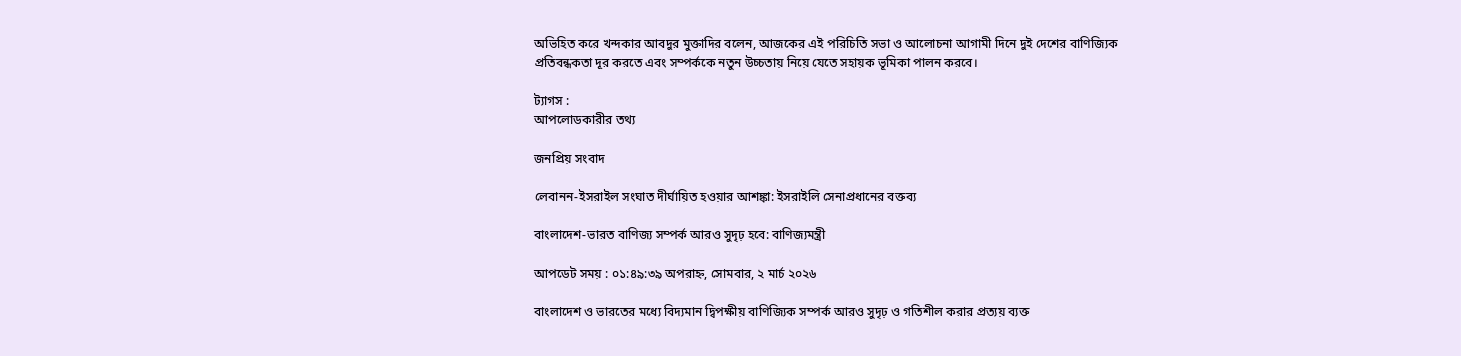অভিহিত করে খন্দকার আবদুর মুক্তাদির বলেন, আজকের এই পরিচিতি সভা ও আলোচনা আগামী দিনে দুই দেশের বাণিজ্যিক প্রতিবন্ধকতা দূর করতে এবং সম্পর্ককে নতুন উচ্চতায় নিয়ে যেতে সহায়ক ভূমিকা পালন করবে।

ট্যাগস :
আপলোডকারীর তথ্য

জনপ্রিয় সংবাদ

লেবানন-ইসরাইল সংঘাত দীর্ঘায়িত হওয়ার আশঙ্কা: ইসরাইলি সেনাপ্রধানের বক্তব্য

বাংলাদেশ-ভারত বাণিজ্য সম্পর্ক আরও সুদৃঢ় হবে: বাণিজ্যমন্ত্রী

আপডেট সময় : ০১:৪৯:৩৯ অপরাহ্ন, সোমবার, ২ মার্চ ২০২৬

বাংলাদেশ ও ভারতের মধ্যে বিদ্যমান দ্বিপক্ষীয় বাণিজ্যিক সম্পর্ক আরও সুদৃঢ় ও গতিশীল করার প্রত্যয় ব্যক্ত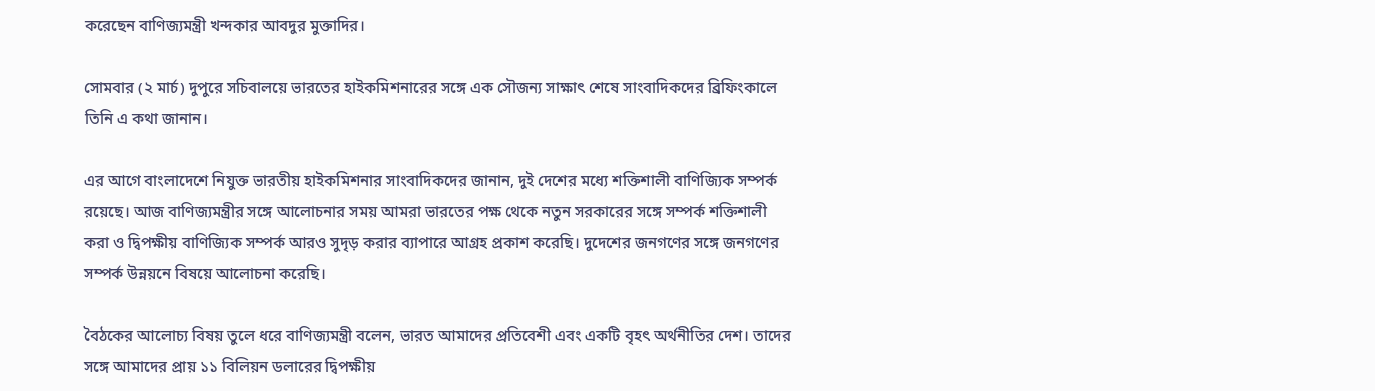করেছেন বাণিজ্যমন্ত্রী খন্দকার আবদুর মুক্তাদির।

সোমবার (২ মার্চ) দুপুরে সচিবালয়ে ভারতের হাইকমিশনারের সঙ্গে এক সৌজন্য সাক্ষাৎ শেষে সাংবাদিকদের ব্রিফিংকালে তিনি এ কথা জানান।

এর আগে বাংলাদেশে নিযুক্ত ভারতীয় হাইকমিশনার সাংবাদিকদের জানান, দুই দেশের মধ্যে শক্তিশালী বাণিজ্যিক সম্পর্ক রয়েছে। আজ বাণিজ্যমন্ত্রীর সঙ্গে আলোচনার সময় আমরা ভারতের পক্ষ থেকে নতুন সরকারের সঙ্গে সম্পর্ক শক্তিশালী করা ও দ্বিপক্ষীয় বাণিজ্যিক সম্পর্ক আরও সুদৃড় করার ব্যাপারে আগ্রহ প্রকাশ করেছি। দুদেশের জনগণের সঙ্গে জনগণের সম্পর্ক উন্নয়নে বিষয়ে আলোচনা করেছি।

বৈঠকের আলোচ্য বিষয় তুলে ধরে বাণিজ্যমন্ত্রী বলেন, ভারত আমাদের প্রতিবেশী এবং একটি বৃহৎ অর্থনীতির দেশ। তাদের সঙ্গে আমাদের প্রায় ১১ বিলিয়ন ডলারের দ্বিপক্ষীয়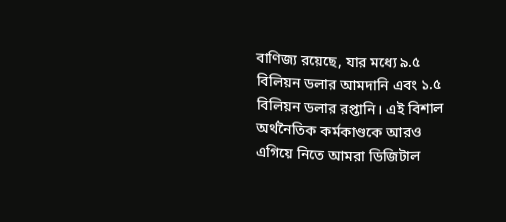বাণিজ্য রয়েছে, যার মধ্যে ৯.৫ বিলিয়ন ডলার আমদানি এবং ১.৫ বিলিয়ন ডলার রপ্তানি। এই বিশাল অর্থনৈতিক কর্মকাণ্ডকে আরও এগিয়ে নিতে আমরা ডিজিটাল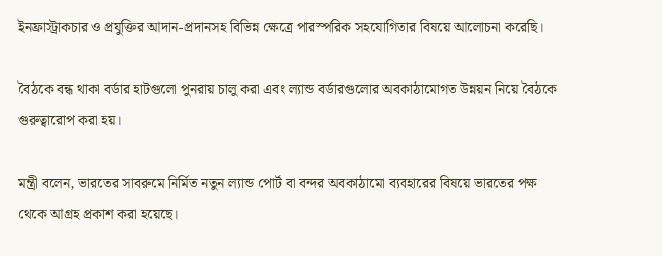ইনফ্রাস্ট্রাকচার ও প্রযুক্তির আদান-প্রদানসহ বিভিন্ন ক্ষেত্রে পারস্পরিক সহযোগিতার বিষয়ে আলোচনা করেছি।

বৈঠকে বন্ধ থাকা বর্ডার হাটগুলো পুনরায় চালু করা এবং ল্যান্ড বর্ডারগুলোর অবকাঠামোগত উন্নয়ন নিয়ে বৈঠকে গুরুত্বারোপ করা হয়।

মন্ত্রী বলেন, ভারতের সাবরুমে নির্মিত নতুন ল্যান্ড পোর্ট বা বন্দর অবকাঠামো ব্যবহারের বিষয়ে ভারতের পক্ষ থেকে আগ্রহ প্রকাশ করা হয়েছে।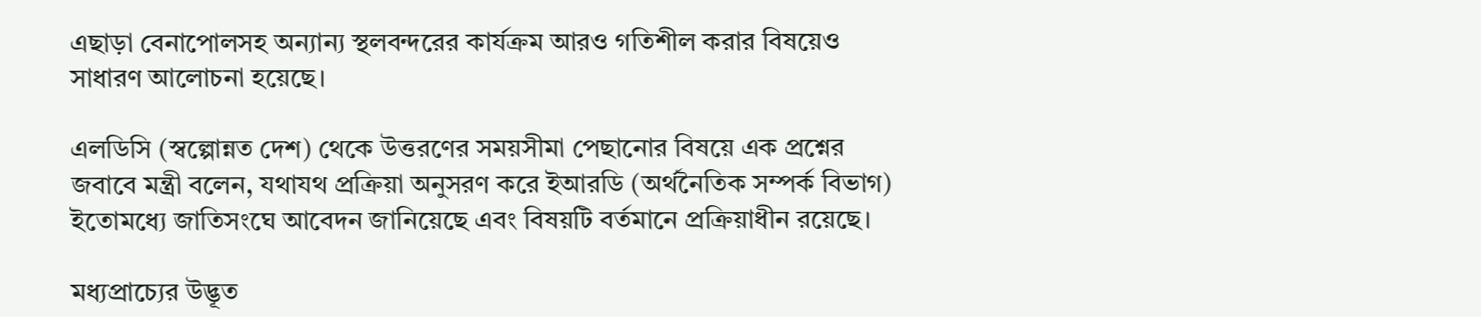এছাড়া বেনাপোলসহ অন্যান্য স্থলবন্দরের কার্যক্রম আরও গতিশীল করার বিষয়েও সাধারণ আলোচনা হয়েছে।

এলডিসি (স্বল্পোন্নত দেশ) থেকে উত্তরণের সময়সীমা পেছানোর বিষয়ে এক প্রশ্নের জবাবে মন্ত্রী বলেন, যথাযথ প্রক্রিয়া অনুসরণ করে ইআরডি (অর্থনৈতিক সম্পর্ক বিভাগ) ইতোমধ্যে জাতিসংঘে আবেদন জানিয়েছে এবং বিষয়টি বর্তমানে প্রক্রিয়াধীন রয়েছে।

মধ্যপ্রাচ্যের উদ্ভূত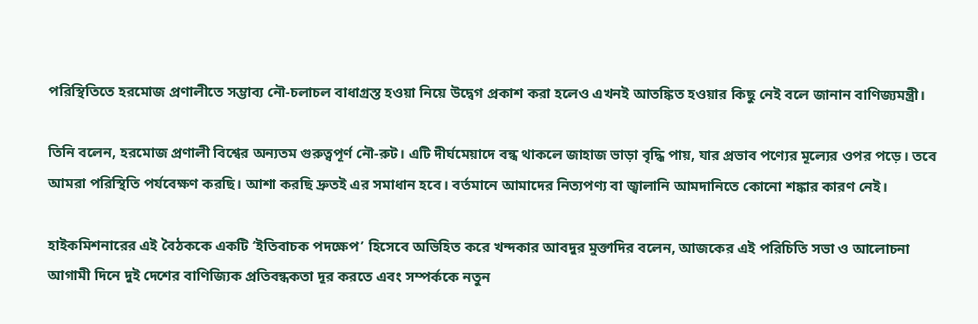পরিস্থিতিতে হরমোজ প্রণালীতে সম্ভাব্য নৌ-চলাচল বাধাগ্রস্ত হওয়া নিয়ে উদ্বেগ প্রকাশ করা হলেও এখনই আতঙ্কিত হওয়ার কিছু নেই বলে জানান বাণিজ্যমন্ত্রী।

তিনি বলেন, হরমোজ প্রণালী বিশ্বের অন্যতম গুরুত্বপূর্ণ নৌ-রুট। এটি দীর্ঘমেয়াদে বন্ধ থাকলে জাহাজ ভাড়া বৃদ্ধি পায়, যার প্রভাব পণ্যের মূল্যের ওপর পড়ে। তবে আমরা পরিস্থিতি পর্যবেক্ষণ করছি। আশা করছি দ্রুতই এর সমাধান হবে। বর্তমানে আমাদের নিত্যপণ্য বা জ্বালানি আমদানিতে কোনো শঙ্কার কারণ নেই।

হাইকমিশনারের এই বৈঠককে একটি ‘ইতিবাচক পদক্ষেপ’ হিসেবে অভিহিত করে খন্দকার আবদুর মুক্তাদির বলেন, আজকের এই পরিচিতি সভা ও আলোচনা আগামী দিনে দুই দেশের বাণিজ্যিক প্রতিবন্ধকতা দূর করতে এবং সম্পর্ককে নতুন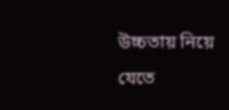উচ্চতায় নিয়ে যেতে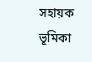সহায়ক ভূমিকা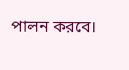পালন করবে।